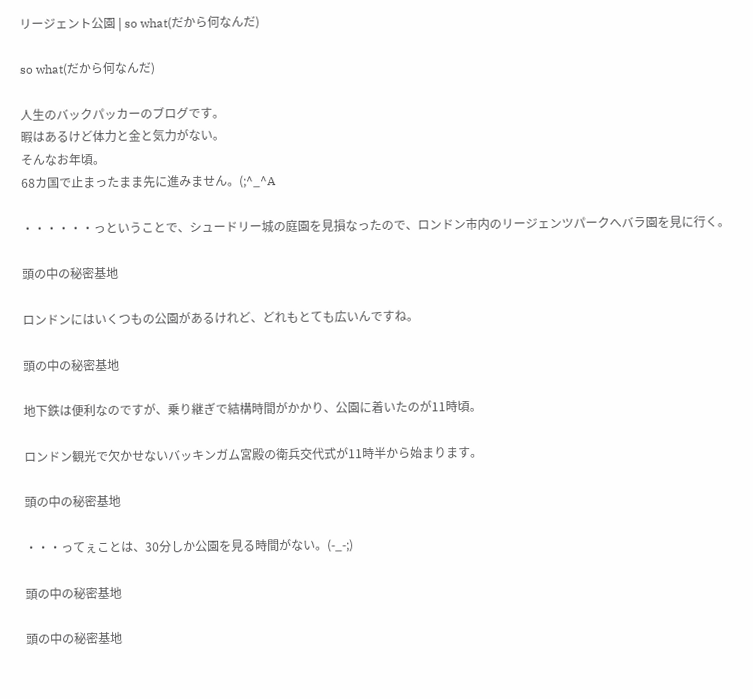リージェント公園 | so what(だから何なんだ)

so what(だから何なんだ)

人生のバックパッカーのブログです。
暇はあるけど体力と金と気力がない。
そんなお年頃。
68カ国で止まったまま先に進みません。(;^_^A

・・・・・・っということで、シュードリー城の庭園を見損なったので、ロンドン市内のリージェンツパークへバラ園を見に行く。

頭の中の秘密基地

ロンドンにはいくつもの公園があるけれど、どれもとても広いんですね。

頭の中の秘密基地

地下鉄は便利なのですが、乗り継ぎで結構時間がかかり、公園に着いたのが11時頃。

ロンドン観光で欠かせないバッキンガム宮殿の衛兵交代式が11時半から始まります。

頭の中の秘密基地

・・・ってぇことは、30分しか公園を見る時間がない。(-_-;)

頭の中の秘密基地

頭の中の秘密基地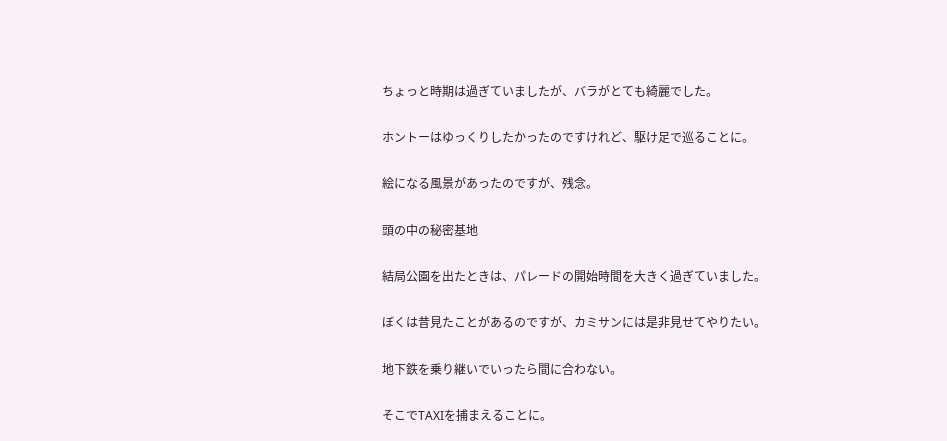ちょっと時期は過ぎていましたが、バラがとても綺麗でした。

ホントーはゆっくりしたかったのですけれど、駆け足で巡ることに。

絵になる風景があったのですが、残念。

頭の中の秘密基地

結局公園を出たときは、パレードの開始時間を大きく過ぎていました。

ぼくは昔見たことがあるのですが、カミサンには是非見せてやりたい。

地下鉄を乗り継いでいったら間に合わない。

そこでTAXIを捕まえることに。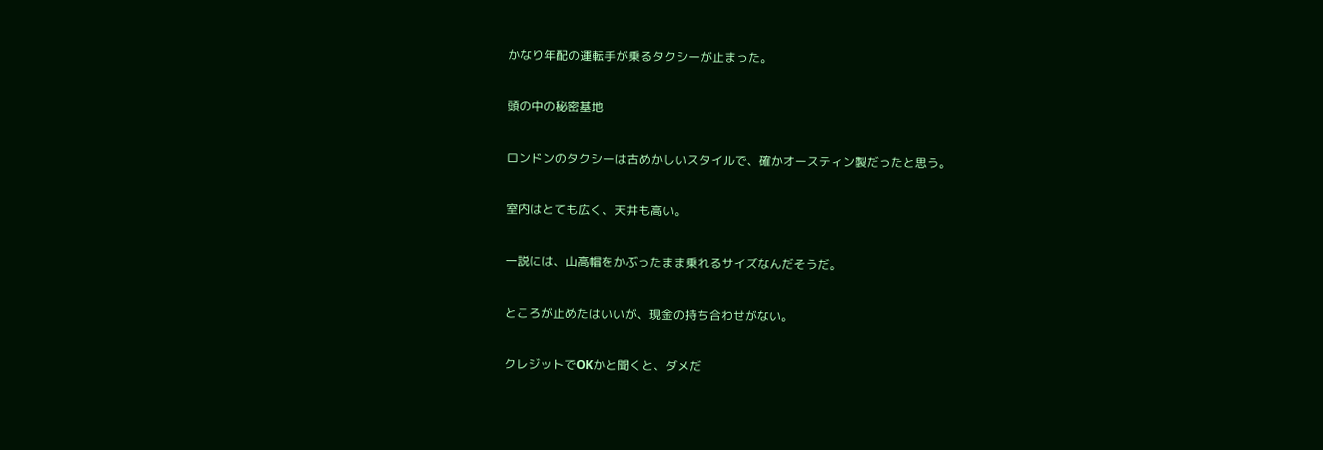かなり年配の運転手が乗るタクシーが止まった。

頭の中の秘密基地

ロンドンのタクシーは古めかしいスタイルで、確かオースティン製だったと思う。

室内はとても広く、天井も高い。

一説には、山高帽をかぶったまま乗れるサイズなんだそうだ。

ところが止めたはいいが、現金の持ち合わせがない。

クレジットでOKかと聞くと、ダメだ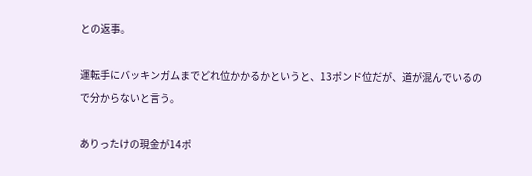との返事。

運転手にバッキンガムまでどれ位かかるかというと、13ポンド位だが、道が混んでいるので分からないと言う。

ありったけの現金が14ポ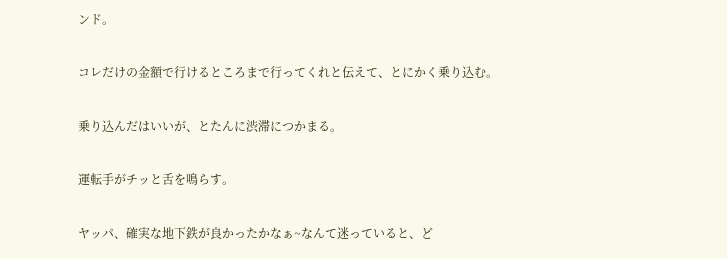ンド。

コレだけの金額で行けるところまで行ってくれと伝えて、とにかく乗り込む。

乗り込んだはいいが、とたんに渋滞につかまる。

運転手がチッと舌を鳴らす。

ヤッパ、確実な地下鉄が良かったかなぁ~なんて迷っていると、ど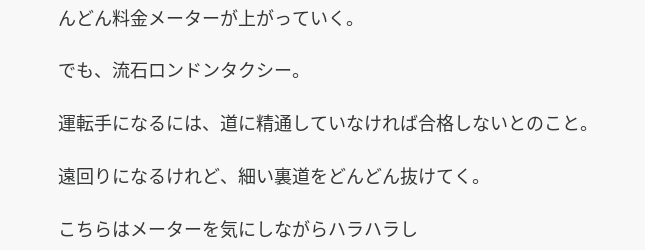んどん料金メーターが上がっていく。

でも、流石ロンドンタクシー。

運転手になるには、道に精通していなければ合格しないとのこと。

遠回りになるけれど、細い裏道をどんどん抜けてく。

こちらはメーターを気にしながらハラハラし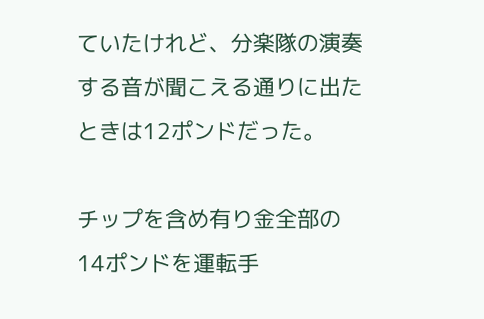ていたけれど、分楽隊の演奏する音が聞こえる通りに出たときは12ポンドだった。

チップを含め有り金全部の14ポンドを運転手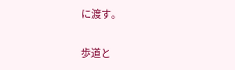に渡す。

歩道と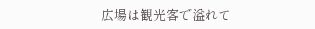広場は観光客で溢れて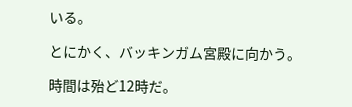いる。

とにかく、バッキンガム宮殿に向かう。

時間は殆ど12時だ。